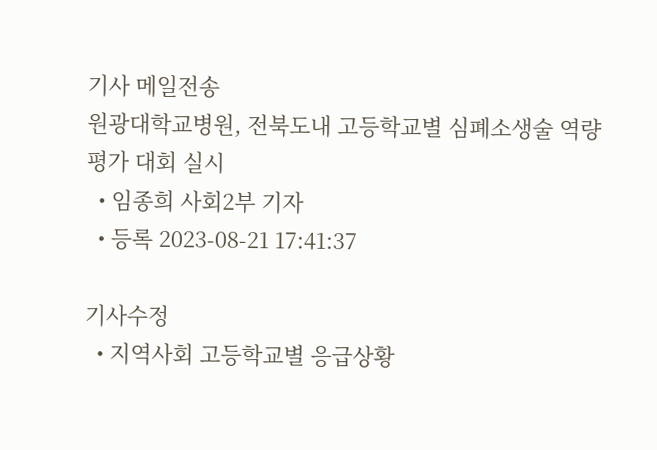기사 메일전송
원광대학교병원, 전북도내 고등학교별 심폐소생술 역량 평가 대회 실시
  • 임종희 사회2부 기자
  • 등록 2023-08-21 17:41:37

기사수정
  • 지역사회 고등학교별 응급상황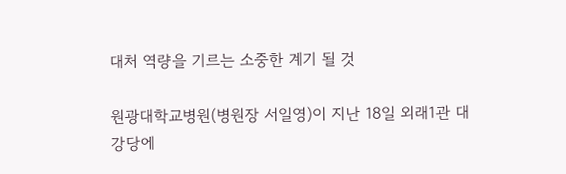대처 역량을 기르는 소중한 계기 될 것

원광대학교병원(병원장 서일영)이 지난 18일 외래1관 대강당에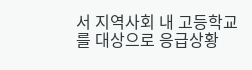서 지역사회 내 고등학교를 대상으로 응급상황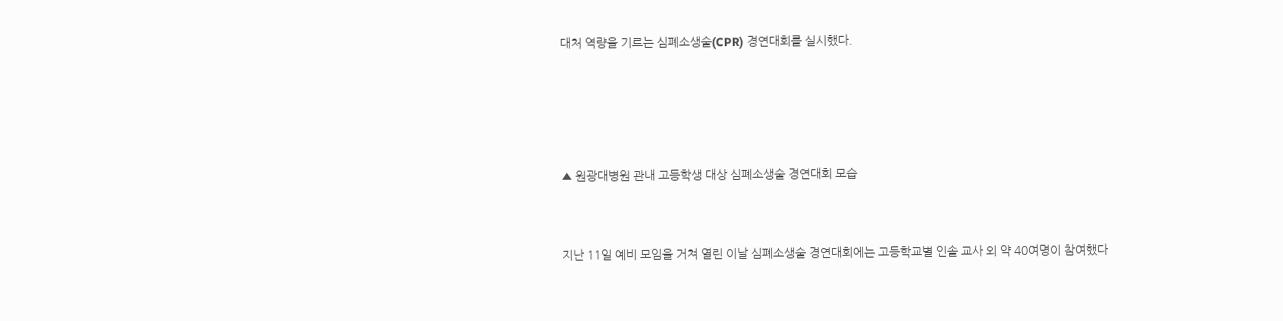대처 역량을 기르는 심폐소생술(CPR) 경연대회를 실시했다.




▲ 원광대병원 관내 고등학생 대상 심폐소생술 경연대회 모습


지난 11일 예비 모임을 거쳐 열린 이날 심폐소생술 경연대회에는 고등학교별 인솔 교사 외 약 40여명이 참여했다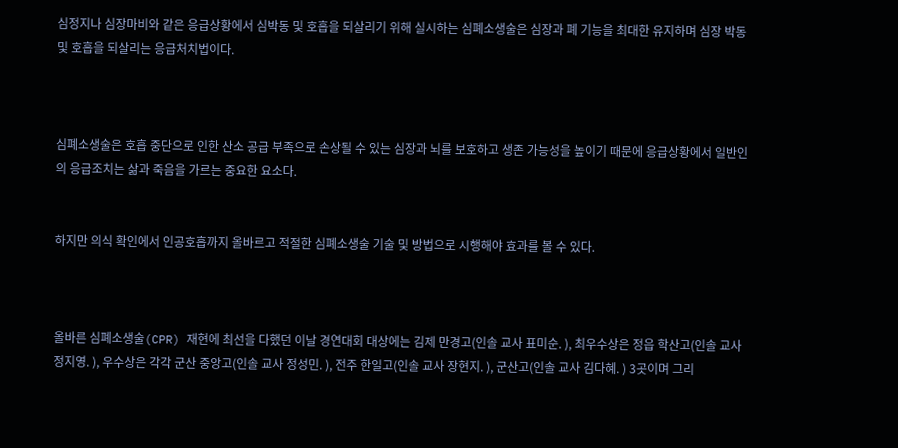심정지나 심장마비와 같은 응급상황에서 심박동 및 호흡을 되살리기 위해 실시하는 심폐소생술은 심장과 폐 기능을 최대한 유지하며 심장 박동 및 호흡을 되살리는 응급처치법이다.



심폐소생술은 호흡 중단으로 인한 산소 공급 부족으로 손상될 수 있는 심장과 뇌를 보호하고 생존 가능성을 높이기 때문에 응급상황에서 일반인의 응급조치는 삶과 죽음을 가르는 중요한 요소다.


하지만 의식 확인에서 인공호흡까지 올바르고 적절한 심폐소생술 기술 및 방법으로 시행해야 효과를 볼 수 있다.



올바른 심폐소생술(CPR) 재현에 최선을 다했던 이날 경연대회 대상에는 김제 만경고(인솔 교사 표미순. ), 최우수상은 정읍 학산고(인솔 교사 정지영. ), 우수상은 각각 군산 중앙고(인솔 교사 정성민. ), 전주 한일고(인솔 교사 장현지. ), 군산고(인솔 교사 김다혜. ) 3곳이며 그리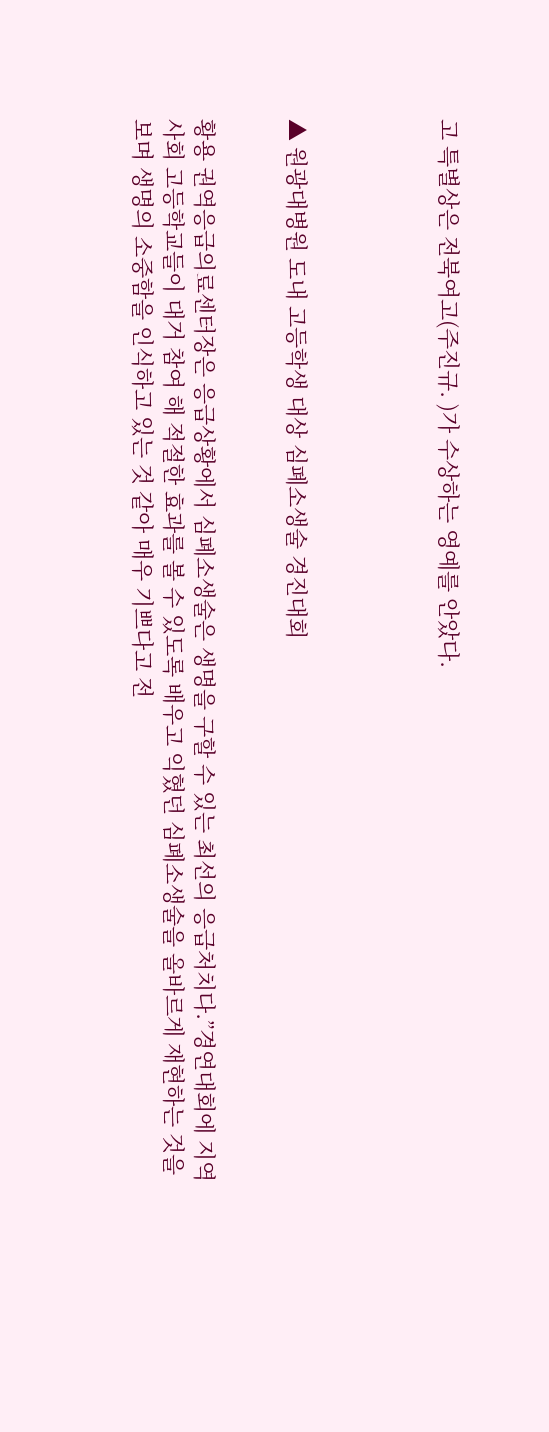고 특별상은 전북여고(주진규. )가 수상하는 영예를 안았다.




▲ 원광대병원 도내 고등학생 대상 심폐소생술 경진대회


황용 권역응급의료센터장은 응급상황에서 심폐소생술은 생명을 구할 수 있는 최선의 응급처치다.”경연대회에 지역사회 고등학교들이 대거 참여 해 적절한 효과를 볼 수 있도록 배우고 익혔던 심폐소생술을 올바르게 재현하는 것을 보며 생명의 소중함을 인식하고 있는 것 같아 매우 기쁘다고 전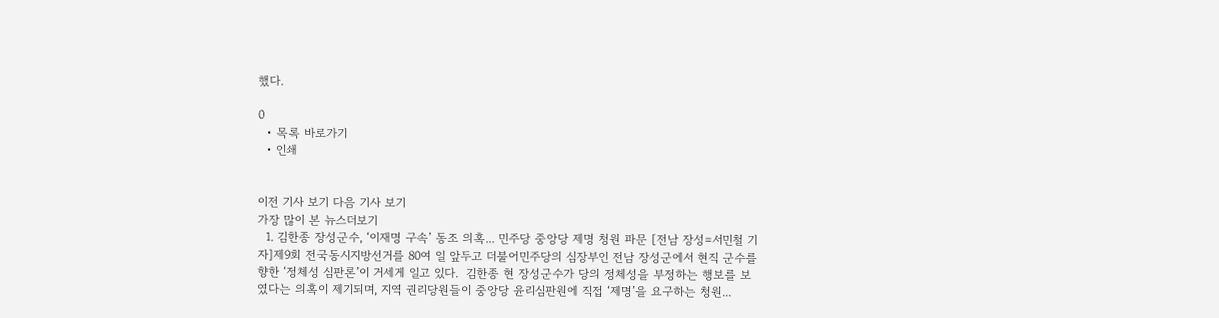했다.

0
  • 목록 바로가기
  • 인쇄


이전 기사 보기 다음 기사 보기
가장 많이 본 뉴스더보기
  1. 김한종 장성군수, ‘이재명 구속’ 동조 의혹... 민주당 중앙당 제명 청원 파문 [전남 장성=서민철 기자]제9회 전국동시지방선거를 80여 일 앞두고 더불어민주당의 심장부인 전남 장성군에서 현직 군수를 향한 ‘정체성 심판론’이 거세게 일고 있다.  김한종 현 장성군수가 당의 정체성을 부정하는 행보를 보였다는 의혹이 제기되며, 지역 권리당원들이 중앙당 윤리심판원에 직접 ‘제명’을 요구하는 청원...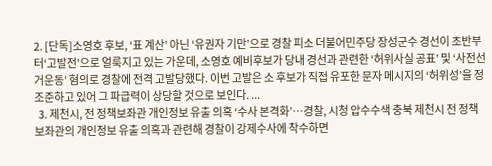2. [단독]소영호 후보, ‘표 계산’ 아닌 ‘유권자 기만’으로 경찰 피소 더불어민주당 장성군수 경선이 초반부터‘고발전’으로 얼룩지고 있는 가운데, 소영호 예비후보가 당내 경선과 관련한 ‘허위사실 공표’ 및 ‘사전선거운동’ 혐의로 경찰에 전격 고발당했다. 이번 고발은 소 후보가 직접 유포한 문자 메시지의 ‘허위성’을 정조준하고 있어 그 파급력이 상당할 것으로 보인다. ...
  3. 제천시, 전 정책보좌관 개인정보 유출 의혹 ‘수사 본격화’…경찰, 시청 압수수색 충북 제천시 전 정책보좌관의 개인정보 유출 의혹과 관련해 경찰이 강제수사에 착수하면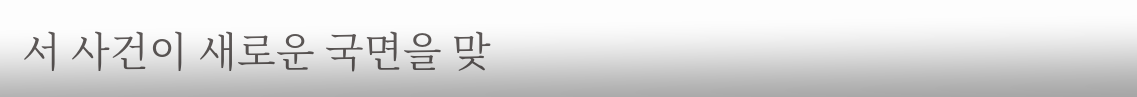서 사건이 새로운 국면을 맞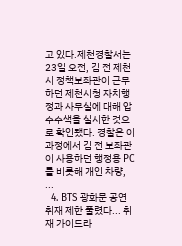고 있다.제천경찰서는 23일 오전, 김 전 제천시 정책보좌관이 근무하던 제천시청 자치행정과 사무실에 대해 압수수색을 실시한 것으로 확인됐다. 경찰은 이 과정에서 김 전 보좌관이 사용하던 행정용 PC를 비롯해 개인 차량, ...
  4. BTS 광화문 공연 취재 제한 풀렸다... 취재 가이드라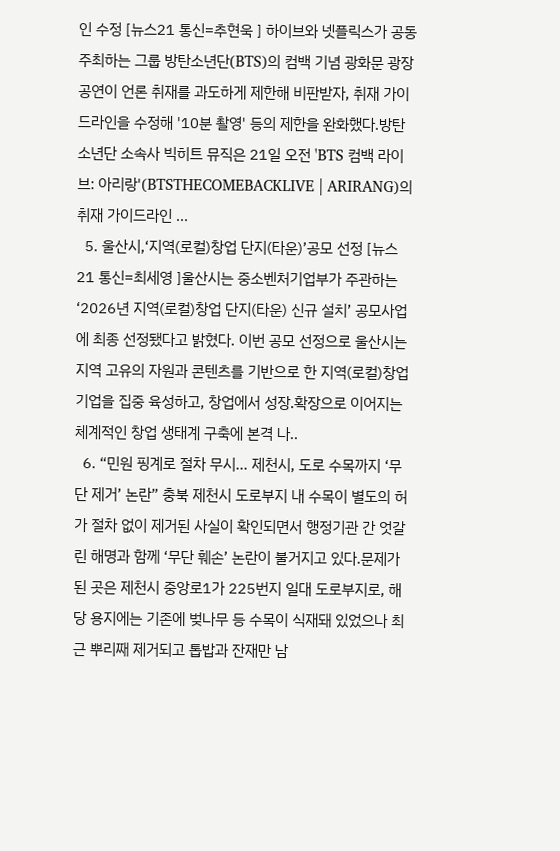인 수정 [뉴스21 통신=추현욱 ] 하이브와 넷플릭스가 공동 주최하는 그룹 방탄소년단(BTS)의 컴백 기념 광화문 광장 공연이 언론 취재를 과도하게 제한해 비판받자, 취재 가이드라인을 수정해 '10분 촬영' 등의 제한을 완화했다.방탄소년단 소속사 빅히트 뮤직은 21일 오전 'BTS 컴백 라이브: 아리랑'(BTSTHECOMEBACKLIVE | ARIRANG)의 취재 가이드라인 ...
  5. 울산시,‘지역(로컬)창업 단지(타운)’공모 선정 [뉴스21 통신=최세영 ]울산시는 중소벤처기업부가 주관하는 ‘2026년 지역(로컬)창업 단지(타운) 신규 설치’ 공모사업에 최종 선정됐다고 밝혔다. 이번 공모 선정으로 울산시는 지역 고유의 자원과 콘텐츠를 기반으로 한 지역(로컬)창업 기업을 집중 육성하고, 창업에서 성장․확장으로 이어지는 체계적인 창업 생태계 구축에 본격 나..
  6. “민원 핑계로 절차 무시… 제천시, 도로 수목까지 ‘무단 제거’ 논란” 충북 제천시 도로부지 내 수목이 별도의 허가 절차 없이 제거된 사실이 확인되면서 행정기관 간 엇갈린 해명과 함께 ‘무단 훼손’ 논란이 불거지고 있다.문제가 된 곳은 제천시 중앙로1가 225번지 일대 도로부지로, 해당 용지에는 기존에 벚나무 등 수목이 식재돼 있었으나 최근 뿌리째 제거되고 톱밥과 잔재만 남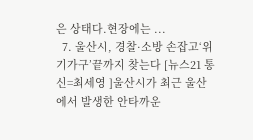은 상태다.현장에는 ...
  7. 울산시, 경찰·소방 손잡고‘위기가구’끝까지 찾는다 [뉴스21 통신=최세영 ]울산시가 최근 울산에서 발생한 안타까운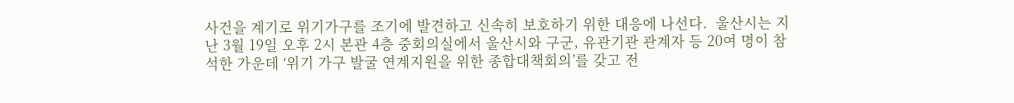사건을 계기로 위기가구를 조기에 발견하고 신속히 보호하기 위한 대응에 나선다.  울산시는 지난 3월 19일 오후 2시 본관 4층 중회의실에서 울산시와 구군, 유관기관 관계자 등 20여 명이 참석한 가운데 ‘위기 가구 발굴 연계지원을 위한 종합대책회의’를 갖고 전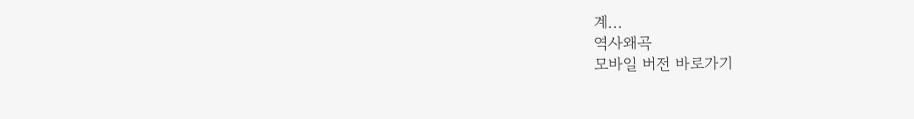계...
역사왜곡
모바일 버전 바로가기